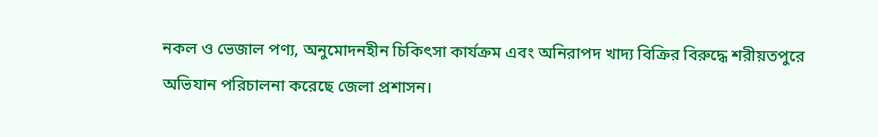নকল ও ভেজাল পণ্য, অনুমোদনহীন চিকিৎসা কার্যক্রম এবং অনিরাপদ খাদ্য বিক্রির বিরুদ্ধে শরীয়তপুরে অভিযান পরিচালনা করেছে জেলা প্রশাসন।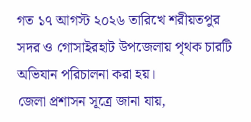গত ১৭ আগস্ট ২০২৬ তারিখে শরীয়তপুর সদর ও গোসাইরহাট উপজেলায় পৃথক চারটি অভিযান পরিচালনা করা হয়।
জেলা প্রশাসন সূত্রে জানা যায়,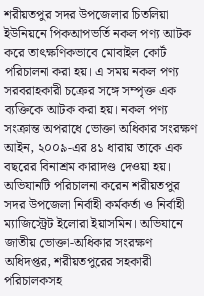শরীয়তপুর সদর উপজেলার চিতলিয়া ইউনিয়নে পিকআপভর্তি নকল পণ্য আটক করে তাৎক্ষণিকভাবে মোবাইল কোর্ট পরিচালনা করা হয়। এ সময় নকল পণ্য সরবরাহকারী চক্রের সঙ্গে সম্পৃক্ত এক ব্যক্তিকে আটক করা হয়। নকল পণ্য সংক্রান্ত অপরাধে ভোক্তা অধিকার সংরক্ষণ আইন, ২০০৯-এর ৪১ ধারায় তাকে এক বছরের বিনাশ্রম কারাদণ্ড দেওয়া হয়।
অভিযানটি পরিচালনা করেন শরীয়তপুর সদর উপজেলা নির্বাহী কর্মকর্তা ও নির্বাহী ম্যাজিস্ট্রেট ইলোরা ইয়াসমিন। অভিযানে জাতীয় ভোক্তা-অধিকার সংরক্ষণ অধিদপ্তর, শরীয়তপুরের সহকারী পরিচালকসহ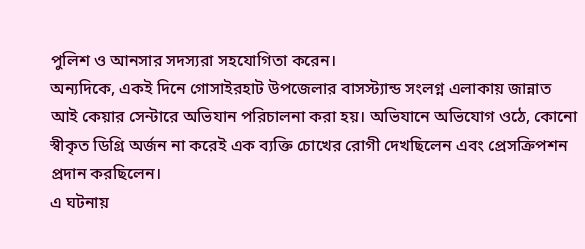পুলিশ ও আনসার সদস্যরা সহযোগিতা করেন।
অন্যদিকে, একই দিনে গোসাইরহাট উপজেলার বাসস্ট্যান্ড সংলগ্ন এলাকায় জান্নাত আই কেয়ার সেন্টারে অভিযান পরিচালনা করা হয়। অভিযানে অভিযোগ ওঠে, কোনো স্বীকৃত ডিগ্রি অর্জন না করেই এক ব্যক্তি চোখের রোগী দেখছিলেন এবং প্রেসক্রিপশন প্রদান করছিলেন।
এ ঘটনায়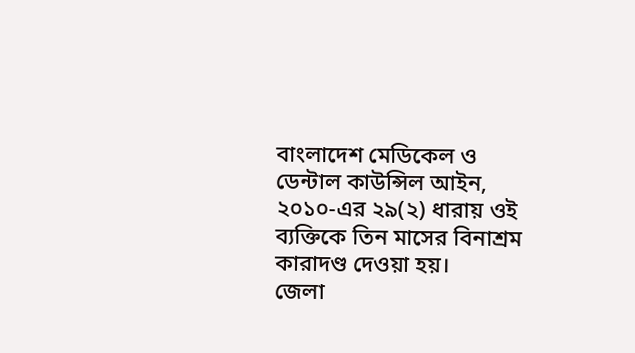বাংলাদেশ মেডিকেল ও ডেন্টাল কাউন্সিল আইন, ২০১০-এর ২৯(২) ধারায় ওই ব্যক্তিকে তিন মাসের বিনাশ্রম কারাদণ্ড দেওয়া হয়।
জেলা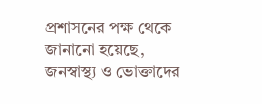প্রশাসনের পক্ষ থেকে জানানো হয়েছে, জনস্বাস্থ্য ও ভোক্তাদের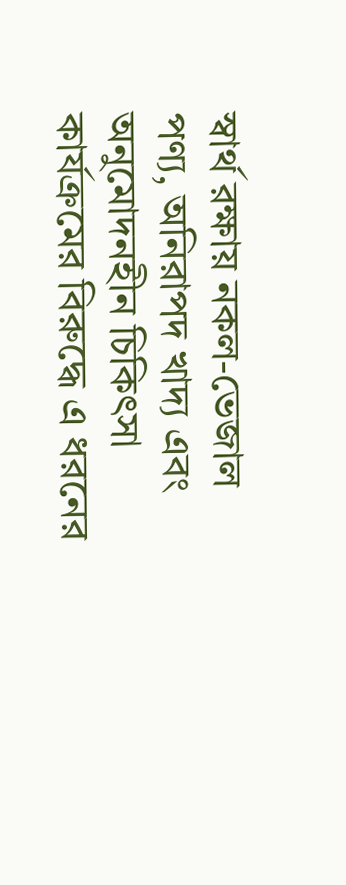স্বার্থ রক্ষায় নকল-ভেজাল পণ্য, অনিরাপদ খাদ্য এবং অনুমোদনহীন চিকিৎসা কার্যক্রমের বিরুদ্ধে এ ধরনের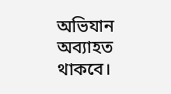অভিযান অব্যাহত থাকবে।